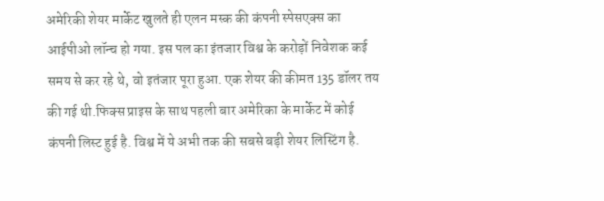अमेरिकी शेयर मार्केट खुलते ही एलन मस्क की कंपनी स्पेसएक्स का आईपीओ लॉन्च हो गया. इस पल का इंतजार विश्व के करोड़ों निवेशक कई समय से कर रहे थे, वो इतंजार पूरा हुआ. एक शेयर की कीमत 135 डॉलर तय की गई थी.फिक्स प्राइस के साथ पहली बार अमेरिका के मार्केट में कोई कंपनी लिस्ट हुई है. विश्व में ये अभी तक की सबसे बड़ी शेयर लिस्टिंग है.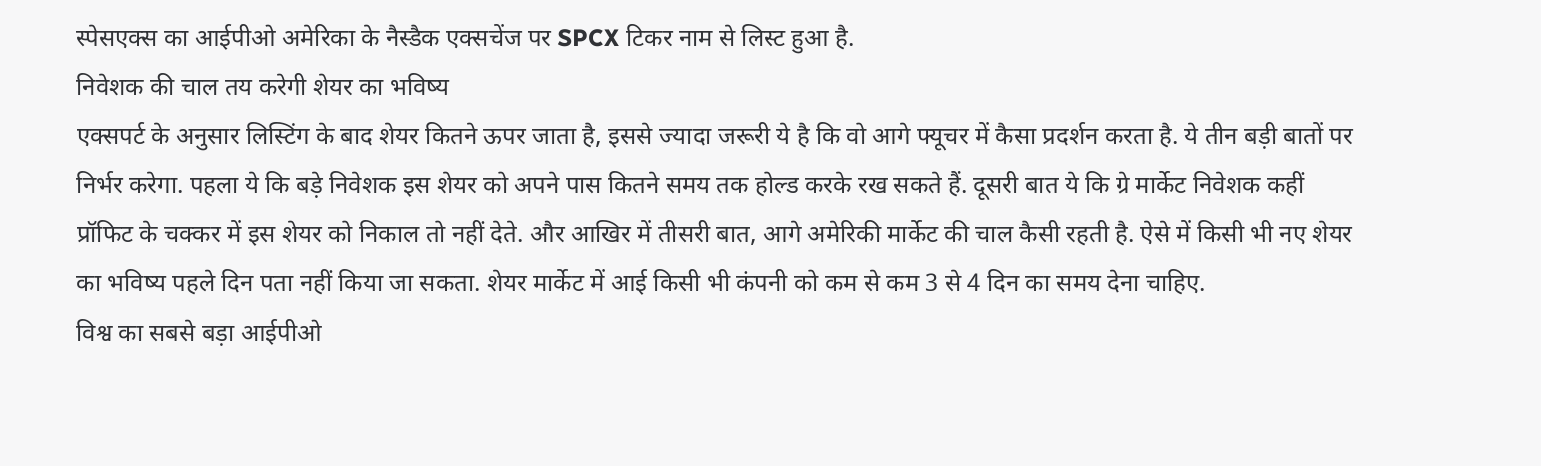स्पेसएक्स का आईपीओ अमेरिका के नैस्डैक एक्सचेंज पर SPCX टिकर नाम से लिस्ट हुआ है.
निवेशक की चाल तय करेगी शेयर का भविष्य
एक्सपर्ट के अनुसार लिस्टिंग के बाद शेयर कितने ऊपर जाता है, इससे ज्यादा जरूरी ये है कि वो आगे फ्यूचर में कैसा प्रदर्शन करता है. ये तीन बड़ी बातों पर निर्भर करेगा. पहला ये कि बड़े निवेशक इस शेयर को अपने पास कितने समय तक होल्ड करके रख सकते हैं. दूसरी बात ये कि ग्रे मार्केट निवेशक कहीं प्रॉफिट के चक्कर में इस शेयर को निकाल तो नहीं देते. और आखिर में तीसरी बात, आगे अमेरिकी मार्केट की चाल कैसी रहती है. ऐसे में किसी भी नए शेयर का भविष्य पहले दिन पता नहीं किया जा सकता. शेयर मार्केट में आई किसी भी कंपनी को कम से कम 3 से 4 दिन का समय देना चाहिए.
विश्व का सबसे बड़ा आईपीओ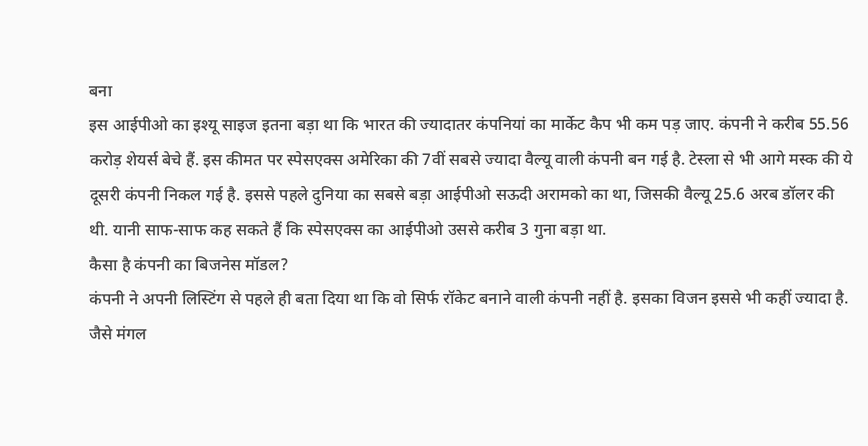बना
इस आईपीओ का इश्यू साइज इतना बड़ा था कि भारत की ज्यादातर कंपनियां का मार्केट कैप भी कम पड़ जाए. कंपनी ने करीब 55.56 करोड़ शेयर्स बेचे हैं. इस कीमत पर स्पेसएक्स अमेरिका की 7वीं सबसे ज्यादा वैल्यू वाली कंपनी बन गई है. टेस्ला से भी आगे मस्क की ये दूसरी कंपनी निकल गई है. इससे पहले दुनिया का सबसे बड़ा आईपीओ सऊदी अरामको का था, जिसकी वैल्यू 25.6 अरब डॉलर की थी. यानी साफ-साफ कह सकते हैं कि स्पेसएक्स का आईपीओ उससे करीब 3 गुना बड़ा था.
कैसा है कंपनी का बिजनेस मॉडल?
कंपनी ने अपनी लिस्टिंग से पहले ही बता दिया था कि वो सिर्फ रॉकेट बनाने वाली कंपनी नहीं है. इसका विजन इससे भी कहीं ज्यादा है. जैसे मंगल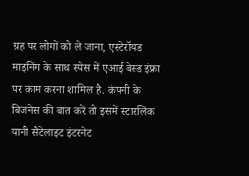ग्रह पर लोगों को ले जाना, एस्टेरॉयड माइनिंग के साथ स्पेस में एआई बेस्ड इंफ्रा पर काम करना शामिल है. कंपनी के बिजनेस की बात करें तो इसमें स्टारलिंक यानी सैटेलाइट इंटरनेट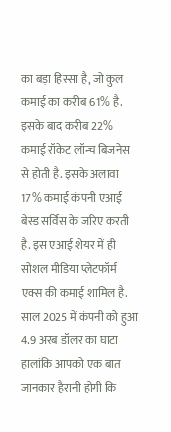का बड़ा हिस्सा है, जो कुल कमाई का करीब 61% है. इसके बाद करीब 22% कमाई रॉकेट लॉन्च बिजनेस से होती है. इसके अलावा 17% कमाई कंपनी एआई बेस्ड सर्विस के जरिए करती है. इस एआई शेयर में ही सोशल मीडिया प्लेटफॉर्म एक्स की कमाई शामिल है.
साल 2025 में कंपनी को हुआ 4.9 अरब डॉलर का घाटा
हालांकि आपको एक बात जानकार हैरानी होगी कि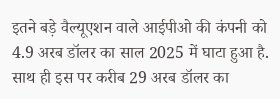इतने बड़े वैल्यूएशन वाले आईपीओ की कंपनी को 4.9 अरब डॉलर का साल 2025 में घाटा हुआ है. साथ ही इस पर करीब 29 अरब डॉलर का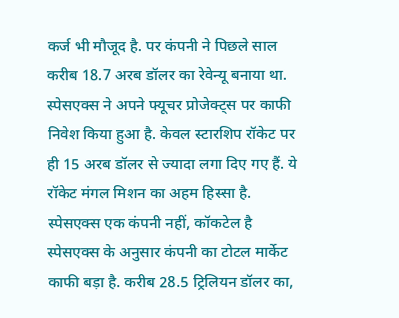कर्ज भी मौजूद है. पर कंपनी ने पिछले साल करीब 18.7 अरब डॉलर का रेवेन्यू बनाया था. स्पेसएक्स ने अपने फ्यूचर प्रोजेक्ट्स पर काफी निवेश किया हुआ है. केवल स्टारशिप रॉकेट पर ही 15 अरब डॉलर से ज्यादा लगा दिए गए हैं. ये रॉकेट मंगल मिशन का अहम हिस्सा है.
स्पेसएक्स एक कंपनी नहीं, कॉकटेल है
स्पेसएक्स के अनुसार कंपनी का टोटल मार्केट काफी बड़ा है. करीब 28.5 ट्रिलियन डॉलर का,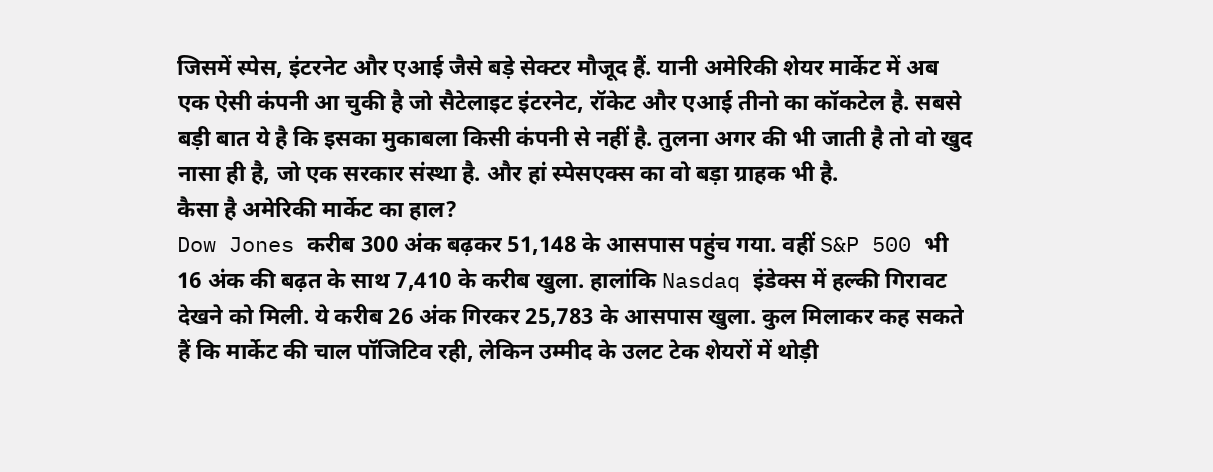जिसमें स्पेस, इंटरनेट और एआई जैसे बड़े सेक्टर मौजूद हैं. यानी अमेरिकी शेयर मार्केट में अब एक ऐसी कंपनी आ चुकी है जो सैटेलाइट इंटरनेट, रॉकेट और एआई तीनो का कॉकटेल है. सबसे बड़ी बात ये है कि इसका मुकाबला किसी कंपनी से नहीं है. तुलना अगर की भी जाती है तो वो खुद नासा ही है, जो एक सरकार संस्था है. और हां स्पेसएक्स का वो बड़ा ग्राहक भी है.
कैसा है अमेरिकी मार्केट का हाल?
Dow Jones करीब 300 अंक बढ़कर 51,148 के आसपास पहुंच गया. वहीं S&P 500 भी 16 अंक की बढ़त के साथ 7,410 के करीब खुला. हालांकि Nasdaq इंडेक्स में हल्की गिरावट देखने को मिली. ये करीब 26 अंक गिरकर 25,783 के आसपास खुला. कुल मिलाकर कह सकते हैं कि मार्केट की चाल पॉजिटिव रही, लेकिन उम्मीद के उलट टेक शेयरों में थोड़ी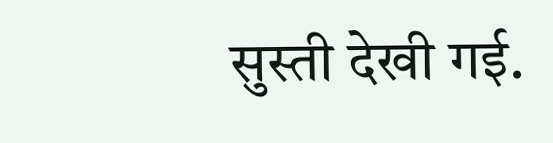सुस्ती देखी गई.